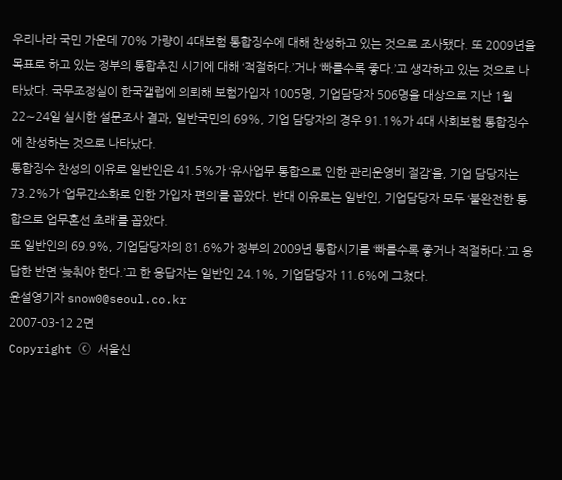우리나라 국민 가운데 70% 가량이 4대보험 통합징수에 대해 찬성하고 있는 것으로 조사됐다. 또 2009년을 목표로 하고 있는 정부의 통합추진 시기에 대해 ‘적절하다.’거나 ‘빠를수록 좋다.’고 생각하고 있는 것으로 나타났다. 국무조정실이 한국갤럽에 의뢰해 보험가입자 1005명, 기업담당자 506명을 대상으로 지난 1월22∼24일 실시한 설문조사 결과, 일반국민의 69%, 기업 담당자의 경우 91.1%가 4대 사회보험 통합징수에 찬성하는 것으로 나타났다.
통합징수 찬성의 이유로 일반인은 41.5%가 ‘유사업무 통합으로 인한 관리운영비 절감’을, 기업 담당자는 73.2%가 ‘업무간소화로 인한 가입자 편의’를 꼽았다. 반대 이유로는 일반인, 기업담당자 모두 ‘불완전한 통합으로 업무혼선 초래’를 꼽았다.
또 일반인의 69.9%, 기업담당자의 81.6%가 정부의 2009년 통합시기를 ‘빠를수록 좋거나 적절하다.’고 응답한 반면 ‘늦춰야 한다.’고 한 응답자는 일반인 24.1%, 기업담당자 11.6%에 그쳤다.
윤설영기자 snow0@seoul.co.kr
2007-03-12 2면
Copyright ⓒ 서울신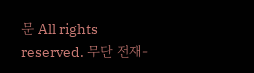문 All rights reserved. 무단 전재-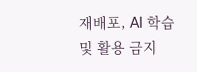재배포, AI 학습 및 활용 금지